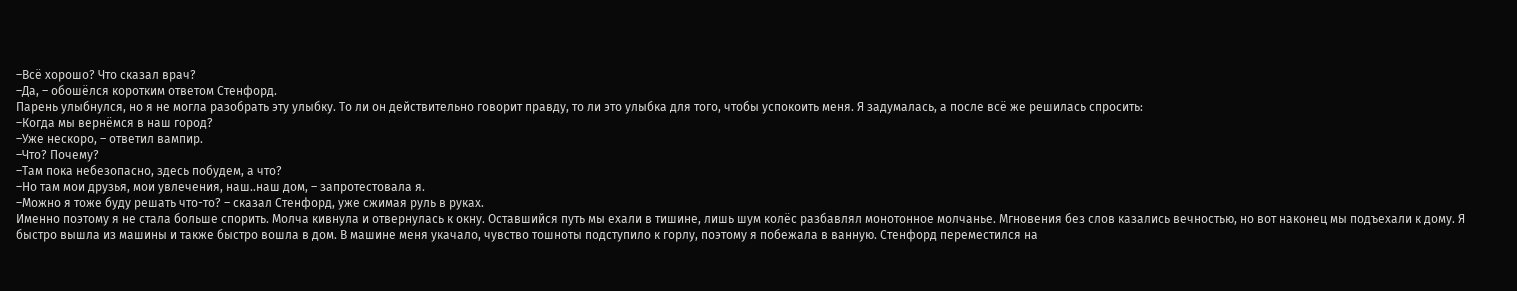–Всё хорошо? Что сказал врач?
–Да, – обошёлся коротким ответом Стенфорд.
Парень улыбнулся, но я не могла разобрать эту улыбку. То ли он действительно говорит правду, то ли это улыбка для того, чтобы успокоить меня. Я задумалась, а после всё же решилась спросить:
–Когда мы вернёмся в наш город?
–Уже нескоро, – ответил вампир.
–Что? Почему?
–Там пока небезопасно, здесь побудем, а что?
–Но там мои друзья, мои увлечения, наш..наш дом, – запротестовала я.
–Можно я тоже буду решать что-то? – сказал Стенфорд, уже сжимая руль в руках.
Именно поэтому я не стала больше спорить. Молча кивнула и отвернулась к окну. Оставшийся путь мы ехали в тишине, лишь шум колёс разбавлял монотонное молчанье. Мгновения без слов казались вечностью, но вот наконец мы подъехали к дому. Я быстро вышла из машины и также быстро вошла в дом. В машине меня укачало, чувство тошноты подступило к горлу, поэтому я побежала в ванную. Стенфорд переместился на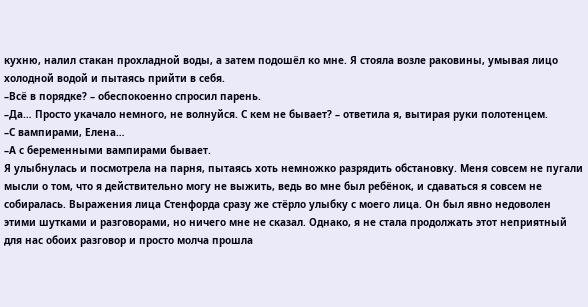кухню, налил стакан прохладной воды, а затем подошёл ко мне. Я стояла возле раковины, умывая лицо холодной водой и пытаясь прийти в себя.
–Всё в порядке? – обеспокоенно спросил парень.
–Да… Просто укачало немного, не волнуйся. С кем не бывает? – ответила я, вытирая руки полотенцем.
–С вампирами, Елена…
–А с беременными вампирами бывает.
Я улыбнулась и посмотрела на парня, пытаясь хоть немножко разрядить обстановку. Меня совсем не пугали мысли о том, что я действительно могу не выжить, ведь во мне был ребёнок, и сдаваться я совсем не собиралась. Выражения лица Стенфорда сразу же стёрло улыбку с моего лица. Он был явно недоволен этими шутками и разговорами, но ничего мне не сказал. Однако, я не стала продолжать этот неприятный для нас обоих разговор и просто молча прошла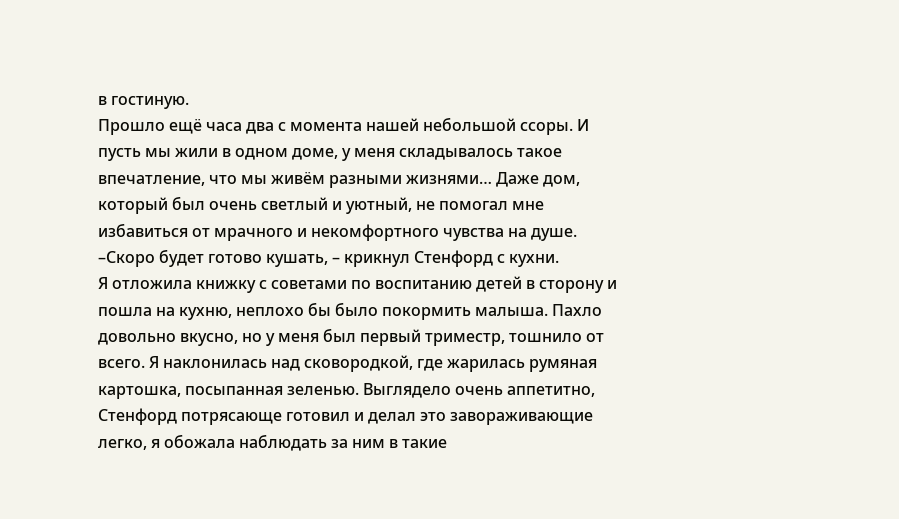в гостиную.
Прошло ещё часа два с момента нашей небольшой ссоры. И пусть мы жили в одном доме, у меня складывалось такое впечатление, что мы живём разными жизнями… Даже дом, который был очень светлый и уютный, не помогал мне избавиться от мрачного и некомфортного чувства на душе.
–Скоро будет готово кушать, – крикнул Стенфорд с кухни.
Я отложила книжку с советами по воспитанию детей в сторону и пошла на кухню, неплохо бы было покормить малыша. Пахло довольно вкусно, но у меня был первый триместр, тошнило от всего. Я наклонилась над сковородкой, где жарилась румяная картошка, посыпанная зеленью. Выглядело очень аппетитно, Стенфорд потрясающе готовил и делал это завораживающие легко, я обожала наблюдать за ним в такие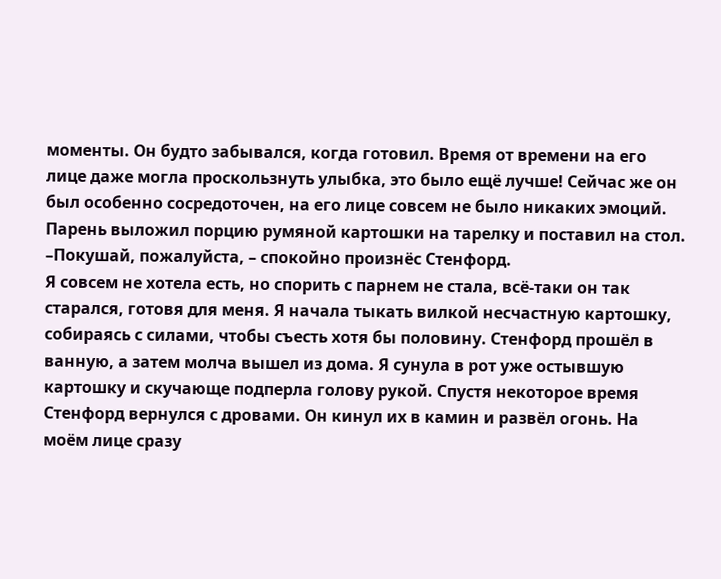моменты. Он будто забывался, когда готовил. Время от времени на его лице даже могла проскользнуть улыбка, это было ещё лучше! Сейчас же он был особенно сосредоточен, на его лице совсем не было никаких эмоций. Парень выложил порцию румяной картошки на тарелку и поставил на стол.
–Покушай, пожалуйста, – спокойно произнёс Стенфорд.
Я совсем не хотела есть, но спорить с парнем не стала, всё-таки он так старался, готовя для меня. Я начала тыкать вилкой несчастную картошку, собираясь с силами, чтобы съесть хотя бы половину. Стенфорд прошёл в ванную, а затем молча вышел из дома. Я сунула в рот уже остывшую картошку и скучающе подперла голову рукой. Спустя некоторое время Стенфорд вернулся с дровами. Он кинул их в камин и развёл огонь. На моём лице сразу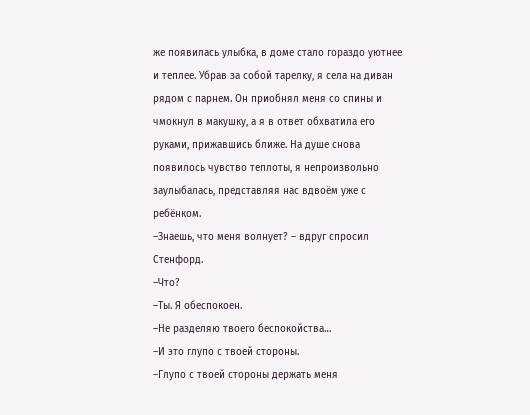же появилась улыбка, в доме стало гораздо уютнее и теплее. Убрав за собой тарелку, я села на диван рядом с парнем. Он приобнял меня со спины и чмокнул в макушку, а я в ответ обхватила его руками, прижавшись ближе. На душе снова появилось чувство теплоты, я непроизвольно заулыбалась, представляя нас вдвоём уже с ребёнком.
–Знаешь, что меня волнует? – вдруг спросил Стенфорд.
–Что?
–Ты. Я обеспокоен.
–Не разделяю твоего беспокойства…
–И это глупо с твоей стороны.
–Глупо с твоей стороны держать меня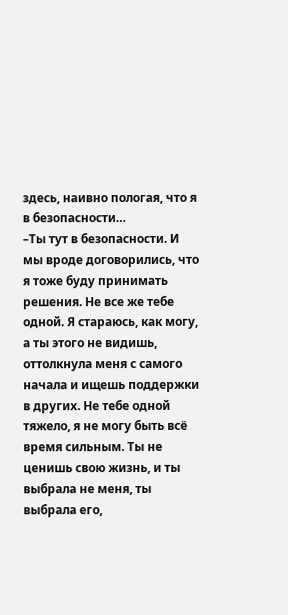здесь, наивно пологая, что я в безопасности…
–Ты тут в безопасности. И мы вроде договорились, что я тоже буду принимать решения. Не все же тебе одной. Я стараюсь, как могу, а ты этого не видишь, оттолкнула меня с самого начала и ищешь поддержки в других. Не тебе одной тяжело, я не могу быть всё время сильным. Ты не ценишь свою жизнь, и ты выбрала не меня, ты выбрала его,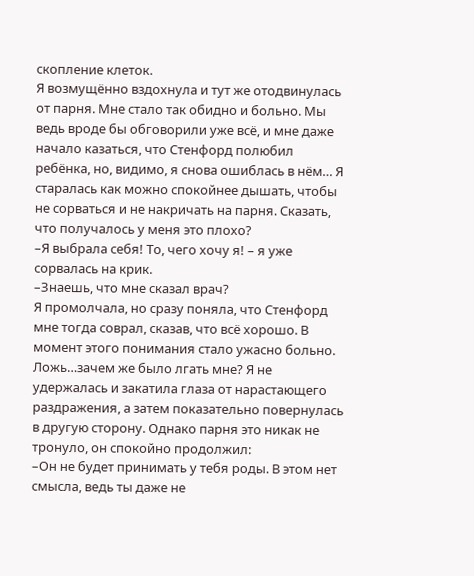скопление клеток.
Я возмущённо вздохнула и тут же отодвинулась от парня. Мне стало так обидно и больно. Мы ведь вроде бы обговорили уже всё, и мне даже начало казаться, что Стенфорд полюбил ребёнка, но, видимо, я снова ошиблась в нём… Я старалась как можно спокойнее дышать, чтобы не сорваться и не накричать на парня. Сказать, что получалось у меня это плохо?
–Я выбрала себя! То, чего хочу я! – я уже сорвалась на крик.
–Знаешь, что мне сказал врач?
Я промолчала, но сразу поняла, что Стенфорд мне тогда соврал, сказав, что всё хорошо. В момент этого понимания стало ужасно больно. Ложь…зачем же было лгать мне? Я не удержалась и закатила глаза от нарастающего раздражения, а затем показательно повернулась в другую сторону. Однако парня это никак не тронуло, он спокойно продолжил:
–Он не будет принимать у тебя роды. В этом нет смысла, ведь ты даже не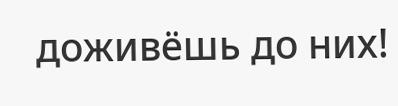доживёшь до них!